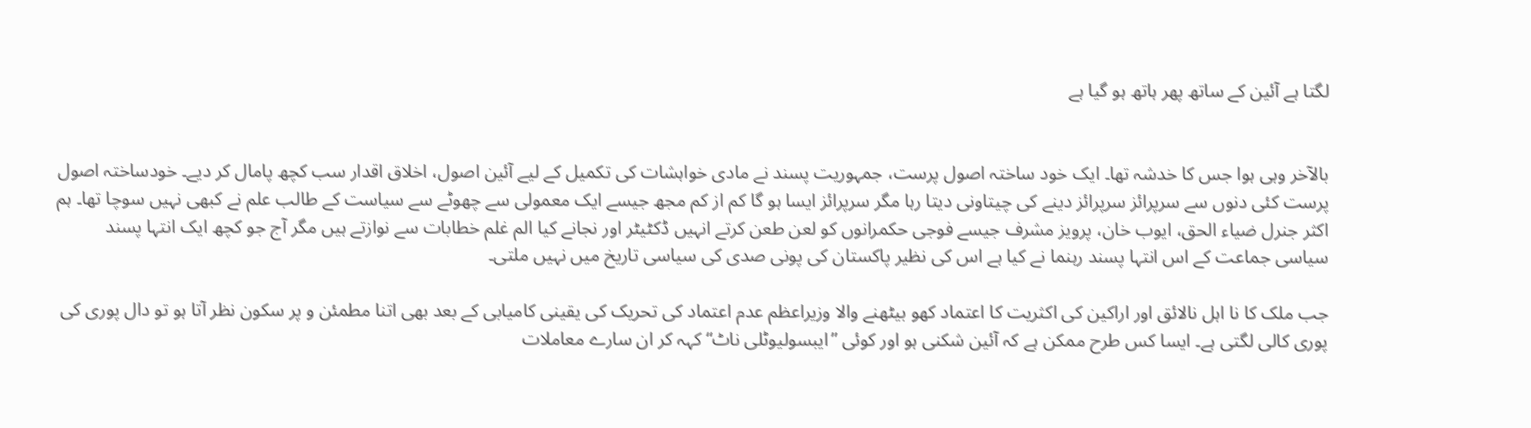لگتا ہے آئین کے ساتھ پھر ہاتھ ہو گیا ہے


بالآخر وہی ہوا جس کا خدشہ تھا۔ ایک خود ساختہ اصول پرست، جمہوریت پسند نے مادی خواہشات کی تکمیل کے لیے آئین اصول، اخلاق اقدار سب کچھ پامال کر دیے۔ خودساختہ اصول پرست کئی دنوں سے سرپرائز سرپرائز دینے کی چیتاونی دیتا رہا مگر سرپرائز ایسا ہو گا کم از کم مجھ جیسے ایک معمولی سے چھوٹے سے سیاست کے طالب علم نے کبھی نہیں سوچا تھا۔ ہم اکثر جنرل ضیاء الحق، ایوب خان، پرویز مشرف جیسے فوجی حکمرانوں کو لعن طعن کرتے انہیں ڈکٹیٹر اور نجانے کیا الم غلم خطابات سے نوازتے ہیں مگر آج جو کچھ ایک انتہا پسند سیاسی جماعت کے اس انتہا پسند رہنما نے کیا ہے اس کی نظیر پاکستان کی پونی صدی کی سیاسی تاریخ میں نہیں ملتی۔

جب ملک کا نا اہل نالائق اور اراکین کی اکثریت کا اعتماد کھو بیٹھنے والا وزیراعظم عدم اعتماد کی تحریک کی یقینی کامیابی کے بعد بھی اتنا مطمئن و پر سکون نظر آتا ہو تو دال پوری کی پوری کالی لگتی ہے۔ ایسا کس طرح ممکن ہے کہ آئین شکنی ہو اور کوئی ”ایبسولیوٹلی ناٹ“ کہہ کر ان سارے معاملات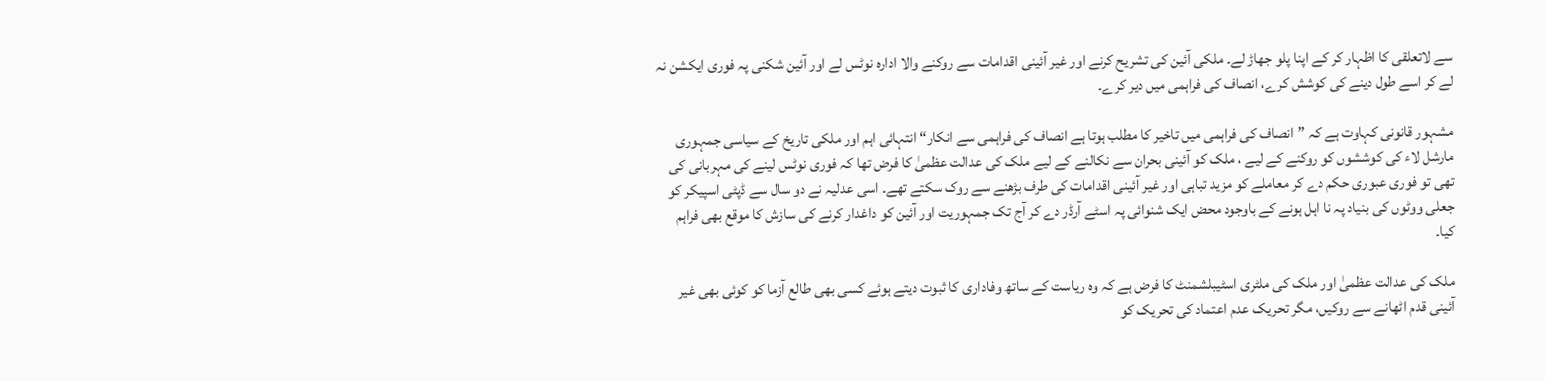سے لاتعلقی کا اظہار کر کے اپنا پلو جھاڑ لے۔ ملکی آئین کی تشریح کرنے اور غیر آئینی اقدامات سے روکنے والا ادارہ نوٹس لے اور آئین شکنی پہ فوری ایکشن نہ لے کر اسے طول دینے کی کوشش کرے، انصاف کی فراہمی میں دیر کرے۔

مشہور قانونی کہاوت ہے کہ ”انصاف کی فراہمی میں تاخیر کا مطلب ہوتا ہے انصاف کی فراہمی سے انکار“ انتہائی اہم اور ملکی تاریخ کے سیاسی جمہوری مارشل لاء کی کوششوں کو روکنے کے لیے ، ملک کو آئینی بحران سے نکالنے کے لیے ملک کی عدالت عظمیٰ کا فرض تھا کہ فوری نوٹس لینے کی مہربانی کی تھی تو فوری عبوری حکم دے کر معاملے کو مزید تباہی اور غیر آئینی اقدامات کی طرف بڑھنے سے روک سکتے تھے۔ اسی عدلیہ نے دو سال سے ڈپٹی اسپیکر کو جعلی ووٹوں کی بنیاد پہ نا اہل ہونے کے باوجود محض ایک شنوائی پہ اسٹے آرڈر دے کر آج تک جمہوریت اور آئین کو داغدار کرنے کی سازش کا موقع بھی فراہم کیا۔

ملک کی عدالت عظمیٰ اور ملک کی ملٹری اسٹیبلشمنٹ کا فرض ہے کہ وہ ریاست کے ساتھ وفاداری کا ثبوت دیتے ہوئے کسی بھی طالع آزما کو کوئی بھی غیر آئینی قدم اٹھانے سے روکیں، مگر تحریک عدم اعتماد کی تحریک کو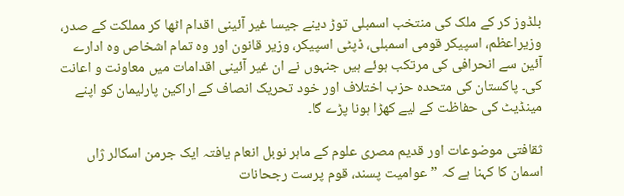بلڈوز کر کے ملک کی منتخب اسمبلی توڑ دینے جیسا غیر آئینی اقدام اٹھا کر مملکت کے صدر، وزیراعظم، اسپیکر قومی اسمبلی، ڈپٹی اسپیکر، وزیر قانون اور وہ تمام اشخاص وہ ادارے آئین سے انحرافی کی مرتکب ہوئے ہیں جنہوں نے ان غیر آئینی اقدامات میں معاونت و اعانت کی۔ پاکستان کی متحدہ حزب اختلاف اور خود تحریک انصاف کے اراکین پارلیمان کو اپنے مینڈیٹ کی حفاظت کے لیے کھڑا ہونا پڑے گا۔

ثقافتی موضوعات اور قدیم مصری علوم کے ماہر نوبل انعام یافتہ ایک جرمن اسکالر ژاں اسمان کا کہنا ہے کہ ”عوامیت پسند، قوم پرست رجحانات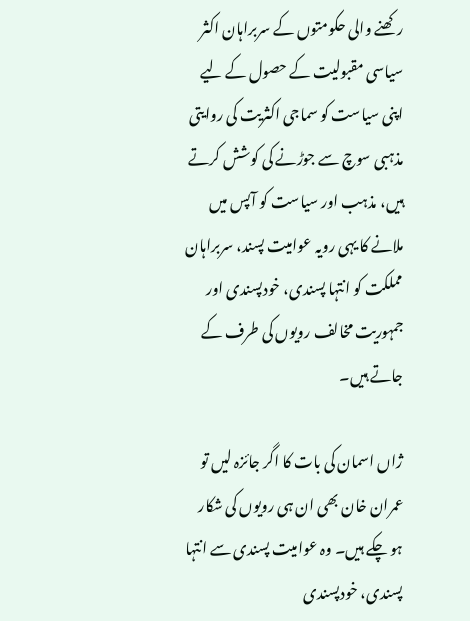رکھنے والی حکومتوں کے سربراہان اکثر سیاسی مقبولیت کے حصول کے لیے اپنی سیاست کو سماجی اکثریت کی روایتی مذہبی سوچ سے جوڑنے کی کوشش کرتے ہیں، مذہب اور سیاست کو آپس میں ملانے کا یہی رویہ عوامیت پسند، سربراہان مملکت کو انتہا پسندی، خودپسندی اور جمہوریت مخالف رویوں کی طرف کے جاتے ہیں۔

ژاں اسمان کی بات کا اگر جائزہ لیں تو عمران خان بھی ان ہی رویوں کی شکار ہو چکے ہیں۔ وہ عوامیت پسندی سے انتہا پسندی، خودپسندی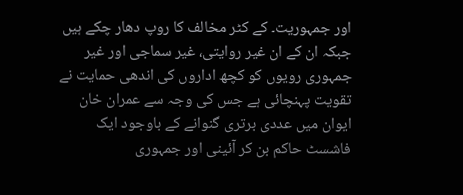اور جمہوریت۔ کے کٹر مخالف کا روپ دھار چکے ہیں جبکہ ان کے ان غیر روایتی، غیر سماجی اور غیر جمہوری رویوں کو کچھ اداروں کی اندھی حمایت نے تقویت پہنچائی ہے جس کی وجہ سے عمران خان ایوان میں عددی برتری گنوانے کے باوجود ایک فاشسٹ حاکم بن کر آئینی اور جمہوری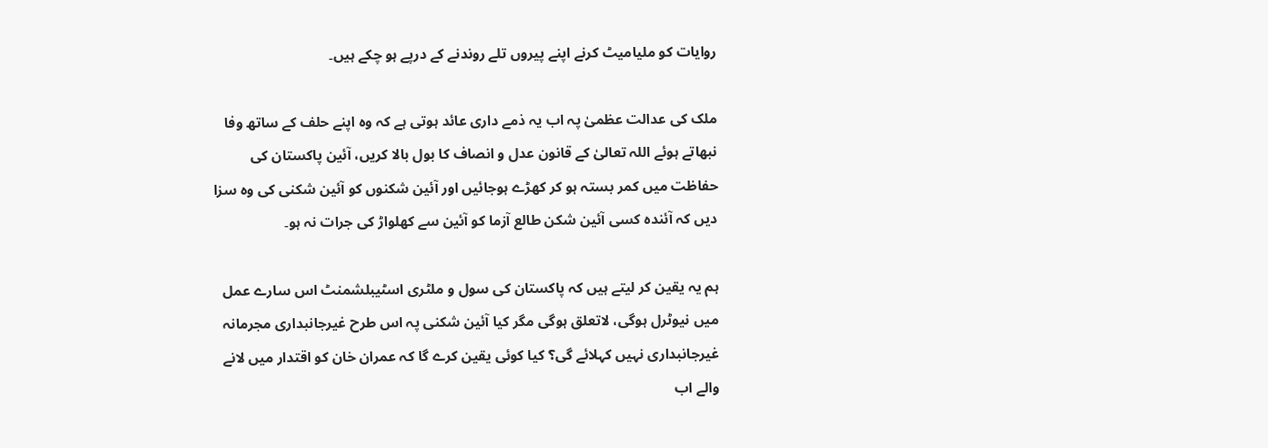روایات کو ملیامیٹ کرنے اپنے پیروں تلے روندنے کے درپے ہو چکے ہیں۔

ملک کی عدالت عظمیٰ پہ اب یہ ذمے داری عائد ہوتی ہے کہ وہ اپنے حلف کے ساتھ وفا نبھاتے ہوئے اللہ تعالیٰ کے قانون عدل و انصاف کا بول بالا کریں، آئین پاکستان کی حفاظت میں کمر بستہ ہو کر کھڑے ہوجائیں اور آئین شکنوں کو آئین شکنی کی وہ سزا دیں کہ آئندہ کسی آئین شکن طالع آزما کو آئین سے کھلواڑ کی جرات نہ ہو۔

ہم یہ یقین کر لیتے ہیں کہ پاکستان کی سول و ملٹری اسٹیبلشمنٹ اس سارے عمل میں نیوٹرل ہوگی، لاتعلق ہوگی مگر کیا آئین شکنی پہ اس طرح غیرجانبداری مجرمانہ غیرجانبداری نہیں کہلائے گی؟ کیا کوئی یقین کرے گا کہ عمران خان کو اقتدار میں لانے والے اب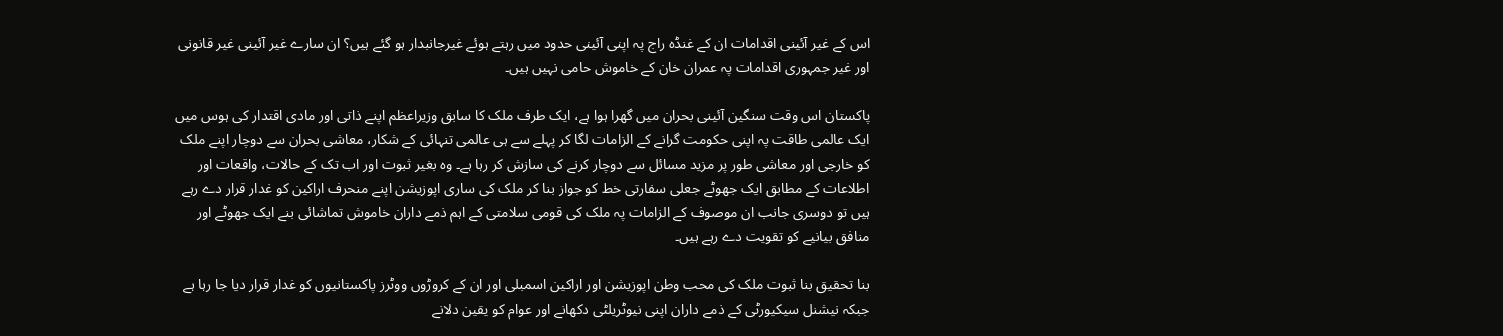اس کے غیر آئینی اقدامات ان کے غنڈہ راج پہ اپنی آئینی حدود میں رہتے ہوئے غیرجانبدار ہو گئے ہیں؟ ان سارے غیر آئینی غیر قانونی اور غیر جمہوری اقدامات پہ عمران خان کے خاموش حامی نہیں ہیں۔

پاکستان اس وقت سنگین آئینی بحران میں گھرا ہوا ہے، ایک طرف ملک کا سابق وزیراعظم اپنے ذاتی اور مادی اقتدار کی ہوس میں ایک عالمی طاقت پہ اپنی حکومت گرانے کے الزامات لگا کر پہلے سے ہی عالمی تنہائی کے شکار، معاشی بحران سے دوچار اپنے ملک کو خارجی اور معاشی طور پر مزید مسائل سے دوچار کرنے کی سازش کر رہا ہے۔ وہ بغیر ثبوت اور اب تک کے حالات، واقعات اور اطلاعات کے مطابق ایک جھوٹے جعلی سفارتی خط کو جواز بنا کر ملک کی ساری اپوزیشن اپنے منحرف اراکین کو غدار قرار دے رہے ہیں تو دوسری جانب ان موصوف کے الزامات پہ ملک کی قومی سلامتی کے اہم ذمے داران خاموش تماشائی بنے ایک جھوٹے اور منافق بیانیے کو تقویت دے رہے ہیں۔

بنا تحقیق بنا ثبوت ملک کی محب وطن اپوزیشن اور اراکین اسمبلی اور ان کے کروڑوں ووٹرز پاکستانیوں کو غدار قرار دیا جا رہا ہے جبکہ نیشنل سیکیورٹی کے ذمے داران اپنی نیوٹریلٹی دکھانے اور عوام کو یقین دلانے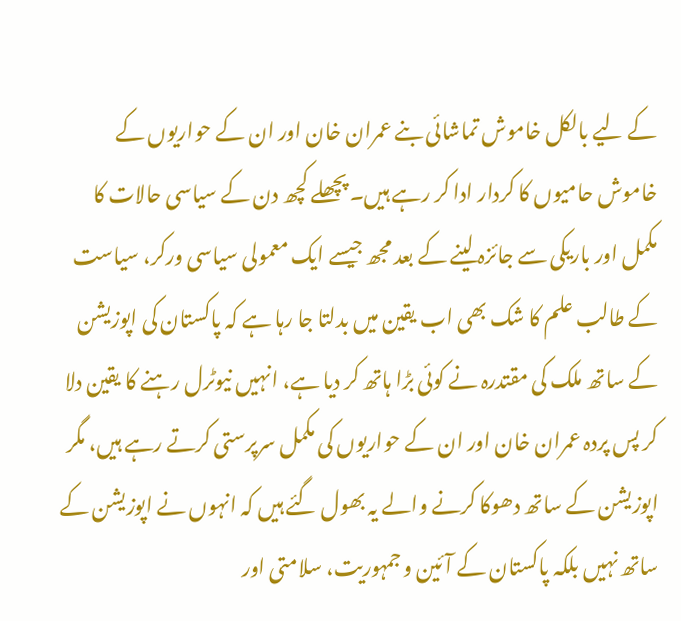کے لیے بالکل خاموش تماشائی بنے عمران خان اور ان کے حواریوں کے خاموش حامیوں کا کردار ادا کر رہے ہیں۔ پچھلے کچھ دن کے سیاسی حالات کا مکمل اور باریکی سے جائزہ لینے کے بعد مجھ جیسے ایک معمولی سیاسی ورکر، سیاست کے طالب علم کا شک بھی اب یقین میں بدلتا جا رہا ہے کہ پاکستان کی اپوزیشن کے ساتھ ملک کی مقتدرہ نے کوئی بڑا ہاتھ کر دیا ہے، انہیں نیوٹرل رہنے کا یقین دلا کر پس پردہ عمران خان اور ان کے حواریوں کی مکمل سرپرستی کرتے رہے ہیں، مگر اپوزیشن کے ساتھ دھوکا کرنے والے یہ بھول گئے ہیں کہ انہوں نے اپوزیشن کے ساتھ نہیں بلکہ پاکستان کے آئین و جمہوریت، سلامتی اور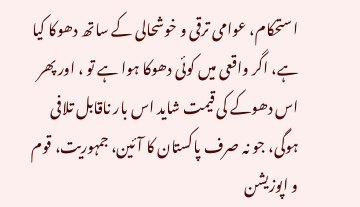استحکام، عوامی ترقی و خوشحالی کے ساتھ دھوکا کیا ہے، اگر واقعی میں کوئی دھوکا ہوا ہے تو ، اور پھر اس دھوکے کی قیمت شاید اس بار ناقابل تلافی ہوگی، جو نہ صرف پاکستان کا آئین، جمہوریت، قوم و اپوزیشن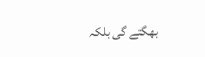بھگتے گی بلکہ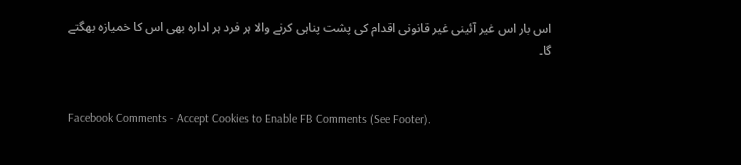اس بار اس غیر آئینی غیر قانونی اقدام کی پشت پناہی کرنے والا ہر فرد ہر ادارہ بھی اس کا خمیازہ بھگتے گا۔


Facebook Comments - Accept Cookies to Enable FB Comments (See Footer).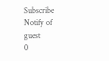Subscribe
Notify of
guest
0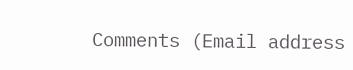Comments (Email address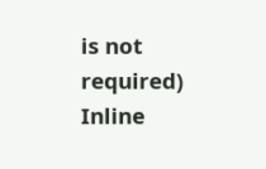is not required)
Inline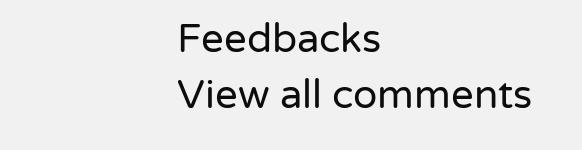Feedbacks
View all comments